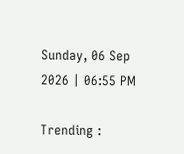Sunday, 06 Sep 2026 | 06:55 PM

Trending :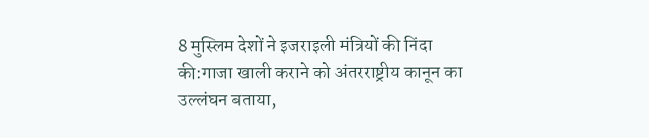8 मुस्लिम देशों ने इजराइली मंत्रियों की निंदा की:गाजा खाली कराने को अंतरराष्ट्रीय कानून का उल्लंघन बताया,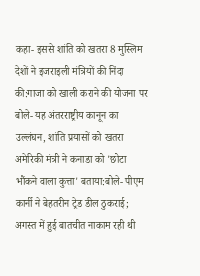कहा- इससे शांति को खतरा 8 मुस्लिम देशों ने इजराइली मंत्रियों की निंदा की:गाजा को खाली कराने की योजना पर बोले- यह अंतरराष्ट्रीय कानून का उल्लंघन, शांति प्रयासों को खतरा अमेरिकी मंत्री ने कनाडा को 'छोटा भौंकने वाला कुत्ता' बताया:बोले- पीएम कार्नी ने बेहतरीन ट्रेड डील ठुकराई; अगस्त में हुई बातचीत नाकाम रही थी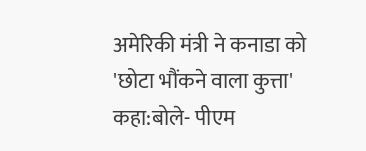अमेरिकी मंत्री ने कनाडा को 'छोटा भौंकने वाला कुत्ता' कहा:बोले- पीएम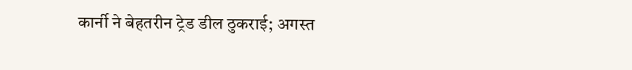कार्नी ने बेहतरीन ट्रेड डील ठुकराई; अगस्त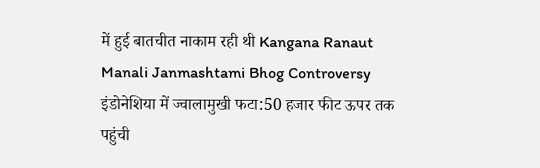में हुई बातचीत नाकाम रही थी Kangana Ranaut Manali Janmashtami Bhog Controversy इंडोनेशिया में ज्वालामुखी फटा:50 हजार फीट ऊपर तक पहुंची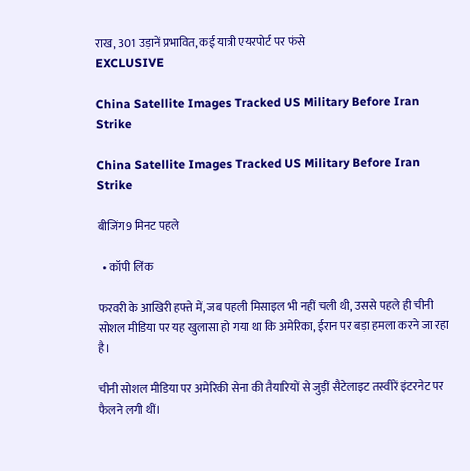राख, 301 उड़ानें प्रभावित, कई यात्री एयरपोर्ट पर फंसे
EXCLUSIVE

China Satellite Images Tracked US Military Before Iran Strike

China Satellite Images Tracked US Military Before Iran Strike

बीजिंग9 मिनट पहले

  • कॉपी लिंक

फरवरी के आखिरी हफ्ते में, जब पहली मिसाइल भी नहीं चली थी, उससे पहले ही चीनी सोशल मीडिया पर यह खुलासा हो गया था कि अमेरिका, ईरान पर बड़ा हमला करने जा रहा है।

चीनी सोशल मीडिया पर अमेरिकी सेना की तैयारियों से जुड़ीं सैटेलाइट तस्वीरें इंटरनेट पर फैलने लगी थीं।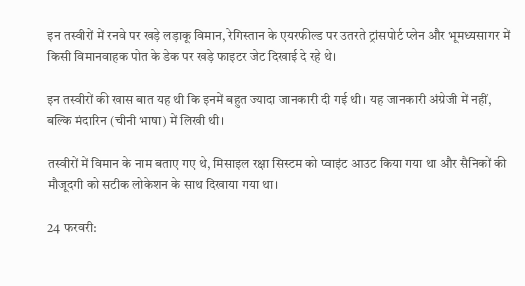इन तस्वीरों में रनवे पर खड़े लड़ाकू विमान, रेगिस्तान के एयरफील्ड पर उतरते ट्रांसपोर्ट प्लेन और भूमध्यसागर में किसी विमानवाहक पोत के डेक पर खड़े फाइटर जेट दिखाई दे रहे थे।

इन तस्वीरों की खास बात यह थी कि इनमें बहुत ज्यादा जानकारी दी गई थी। यह जानकारी अंग्रेजी में नहीं, बल्कि मंदारिन (चीनी भाषा) में लिखी थी।

तस्वीरों में विमान के नाम बताए गए थे, मिसाइल रक्षा सिस्टम को प्वाइंट आउट किया गया था और सैनिकों की मौजूदगी को सटीक लोकेशन के साथ दिखाया गया था।

24 फरवरी: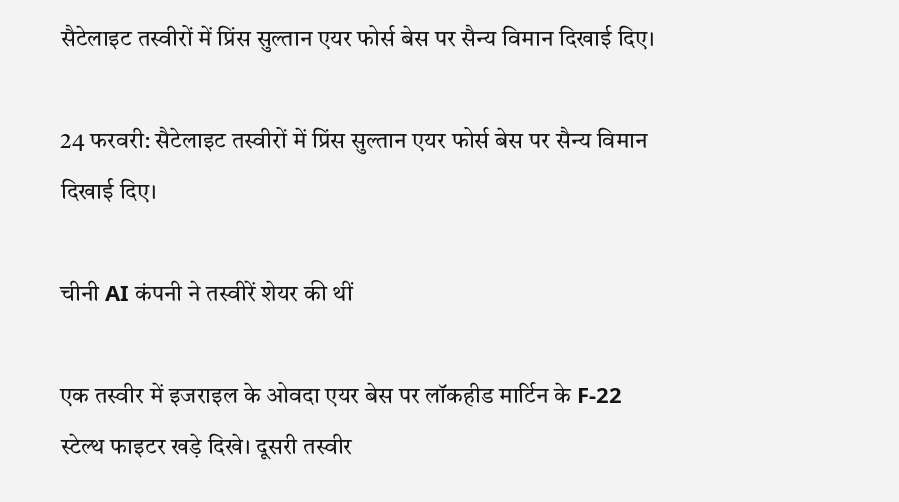सैटेलाइट तस्वीरों में प्रिंस सुल्तान एयर फोर्स बेस पर सैन्य विमान दिखाई दिए।

24 फरवरी: सैटेलाइट तस्वीरों में प्रिंस सुल्तान एयर फोर्स बेस पर सैन्य विमान दिखाई दिए।

चीनी AI कंपनी ने तस्वीरें शेयर की थीं

एक तस्वीर में इजराइल के ओवदा एयर बेस पर लॉकहीड मार्टिन के F-22 स्टेल्थ फाइटर खड़े दिखे। दूसरी तस्वीर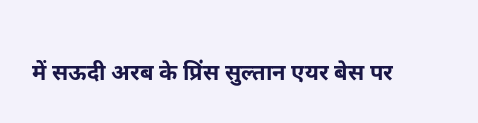में सऊदी अरब के प्रिंस सुल्तान एयर बेस पर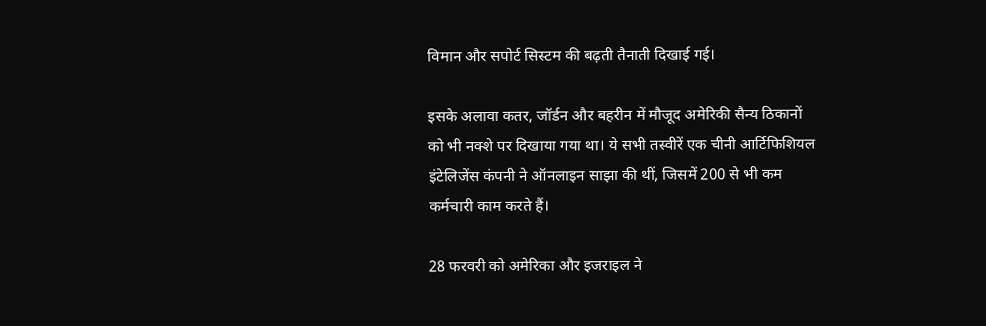विमान और सपोर्ट सिस्टम की बढ़ती तैनाती दिखाई गई।

इसके अलावा कतर, जॉर्डन और बहरीन में मौजूद अमेरिकी सैन्य ठिकानों को भी नक्शे पर दिखाया गया था। ये सभी तस्वीरें एक चीनी आर्टिफिशियल इंटेलिजेंस कंपनी ने ऑनलाइन साझा की थीं, जिसमें 200 से भी कम कर्मचारी काम करते हैं।

28 फरवरी को अमेरिका और इजराइल ने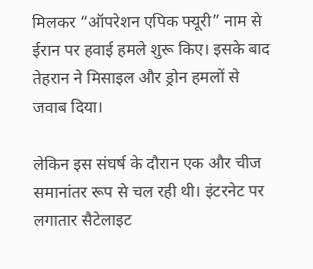मिलकर “ऑपरेशन एपिक फ्यूरी” नाम से ईरान पर हवाई हमले शुरू किए। इसके बाद तेहरान ने मिसाइल और ड्रोन हमलों से जवाब दिया।

लेकिन इस संघर्ष के दौरान एक और चीज समानांतर रूप से चल रही थी। इंटरनेट पर लगातार सैटेलाइट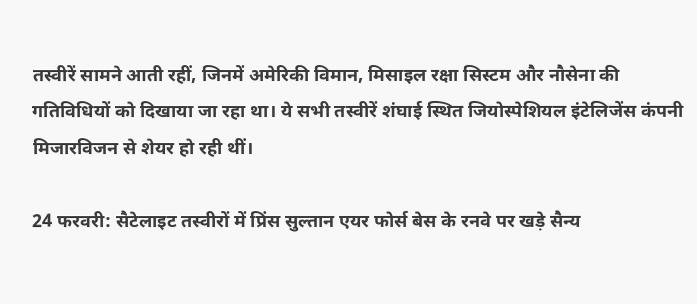तस्वीरें सामने आती रहीं, जिनमें अमेरिकी विमान, मिसाइल रक्षा सिस्टम और नौसेना की गतिविधियों को दिखाया जा रहा था। ये सभी तस्वीरें शंघाई स्थित जियोस्पेशियल इंटेलिजेंस कंपनी मिजारविजन से शेयर हो रही थीं।

24 फरवरी: सैटेलाइट तस्वीरों में प्रिंस सुल्तान एयर फोर्स बेस के रनवे पर खड़े सैन्य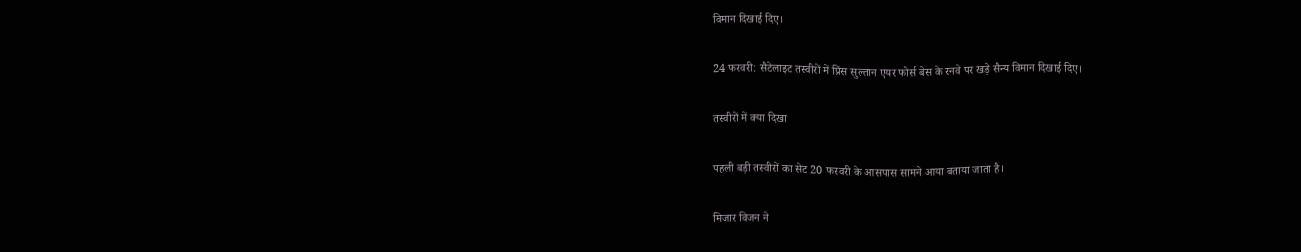विमान दिखाई दिए।

24 फरवरी: सैटेलाइट तस्वीरों में प्रिंस सुल्तान एयर फोर्स बेस के रनवे पर खड़े सैन्य विमान दिखाई दिए।

तस्वीरों में क्या दिखा

पहली बड़ी तस्वीरों का सेट 20 फरवरी के आसपास सामने आया बताया जाता है।

मिजार विजन ने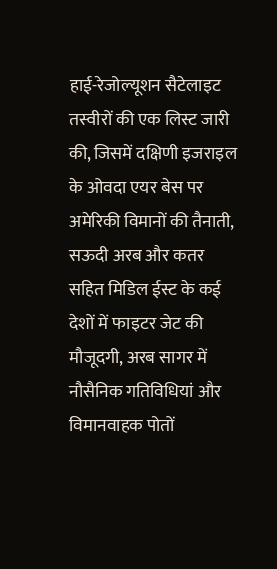हाई-रेजोल्यूशन सैटेलाइट तस्वीरों की एक लिस्ट जारी की, जिसमें दक्षिणी इजराइल के ओवदा एयर बेस पर अमेरिकी विमानों की तैनाती, सऊदी अरब और कतर सहित मिडिल ईस्ट के कई देशों में फाइटर जेट की मौजूदगी, अरब सागर में नौसैनिक गतिविधियां और विमानवाहक पोतों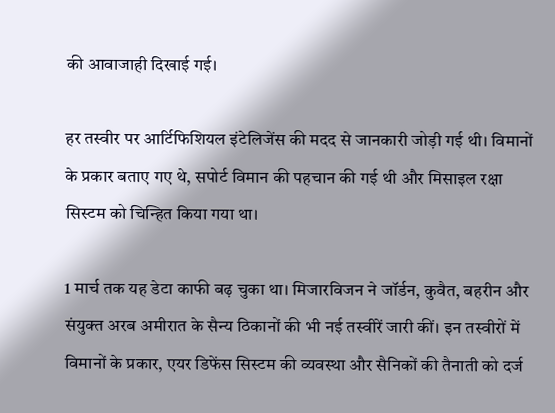की आवाजाही दिखाई गई।

हर तस्वीर पर आर्टिफिशियल इंटेलिजेंस की मदद से जानकारी जोड़ी गई थी। विमानों के प्रकार बताए गए थे, सपोर्ट विमान की पहचान की गई थी और मिसाइल रक्षा सिस्टम को चिन्हित किया गया था।

1 मार्च तक यह डेटा काफी बढ़ चुका था। मिजारविजन ने जॉर्डन, कुवैत, बहरीन और संयुक्त अरब अमीरात के सैन्य ठिकानों की भी नई तस्वीरें जारी कीं। इन तस्वीरों में विमानों के प्रकार, एयर डिफेंस सिस्टम की व्यवस्था और सैनिकों की तैनाती को दर्ज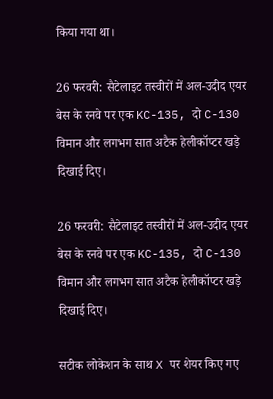किया गया था।

26 फरवरी: सैटेलाइट तस्वीरों में अल-उदीद एयर बेस के रनवे पर एक KC-135, दो C-130 विमान और लगभग सात अटैक हेलीकॉप्टर खड़े दिखाई दिए।

26 फरवरी: सैटेलाइट तस्वीरों में अल-उदीद एयर बेस के रनवे पर एक KC-135, दो C-130 विमान और लगभग सात अटैक हेलीकॉप्टर खड़े दिखाई दिए।

सटीक लोकेशन के साथ X पर शेयर किए गए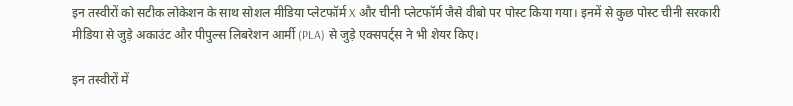इन तस्वीरों को सटीक लोकेशन के साथ सोशल मीडिया प्लेटफॉर्म X और चीनी प्लेटफॉर्म जैसे वीबो पर पोस्ट किया गया। इनमें से कुछ पोस्ट चीनी सरकारी मीडिया से जुड़े अकाउंट और पीपुल्स लिबरेशन आर्मी (PLA) से जुड़े एक्सपर्ट्स ने भी शेयर किए।

इन तस्वीरों में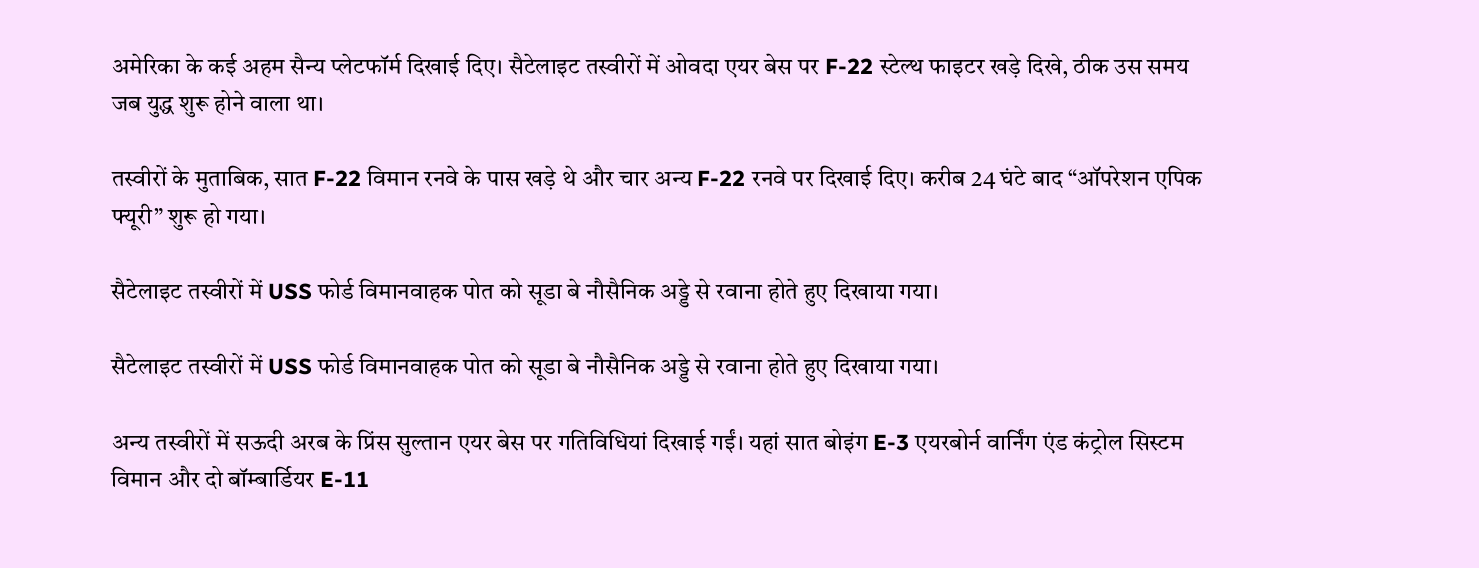अमेरिका के कई अहम सैन्य प्लेटफॉर्म दिखाई दिए। सैटेलाइट तस्वीरों में ओवदा एयर बेस पर F-22 स्टेल्थ फाइटर खड़े दिखे, ठीक उस समय जब युद्ध शुरू होने वाला था।

तस्वीरों के मुताबिक, सात F-22 विमान रनवे के पास खड़े थे और चार अन्य F-22 रनवे पर दिखाई दिए। करीब 24 घंटे बाद “ऑपरेशन एपिक फ्यूरी” शुरू हो गया।

सैटेलाइट तस्वीरों में USS फोर्ड विमानवाहक पोत को सूडा बे नौसैनिक अड्डे से रवाना होते हुए दिखाया गया।

सैटेलाइट तस्वीरों में USS फोर्ड विमानवाहक पोत को सूडा बे नौसैनिक अड्डे से रवाना होते हुए दिखाया गया।

अन्य तस्वीरों में सऊदी अरब के प्रिंस सुल्तान एयर बेस पर गतिविधियां दिखाई गईं। यहां सात बोइंग E-3 एयरबोर्न वार्निंग एंड कंट्रोल सिस्टम विमान और दो बॉम्बार्डियर E-11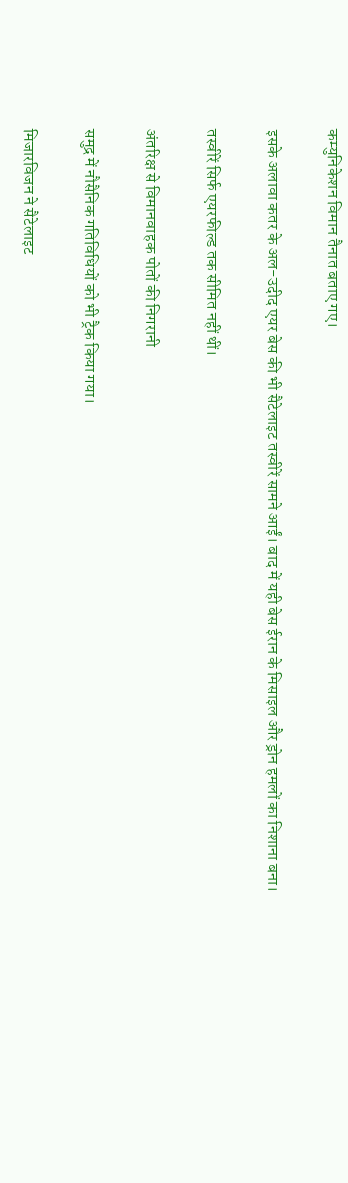कम्युनिकेशन विमान तैनात बताए गए।

इसके अलावा कतर के अल-उदीद एयर बेस की भी सैटेलाइट तस्वीरें सामने आईं। बाद में यही बेस ईरान के मिसाइल और ड्रोन हमलों का निशाना बना।

तस्वीरें सिर्फ एयरफील्ड तक सीमित नहीं थीं।

अंतरिक्ष से विमानवाहक पोतों की निगरानी

समुद्र में नौसैनिक गतिविधियों को भी ट्रैक किया गया।

मिजारविजन ने सैटेलाइट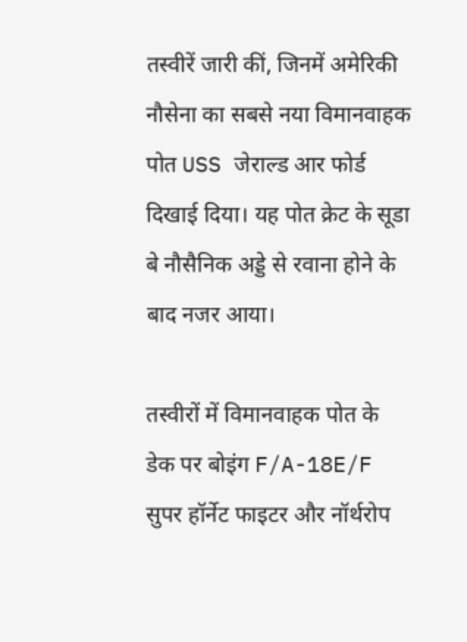तस्वीरें जारी कीं, जिनमें अमेरिकी नौसेना का सबसे नया विमानवाहक पोत USS जेराल्ड आर फोर्ड दिखाई दिया। यह पोत क्रेट के सूडा बे नौसैनिक अड्डे से रवाना होने के बाद नजर आया।

तस्वीरों में विमानवाहक पोत के डेक पर बोइंग F/A-18E/F सुपर हॉर्नेट फाइटर और नॉर्थरोप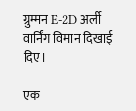ग्रुम्मन E-2D अर्ली वार्निंग विमान दिखाई दिए।

एक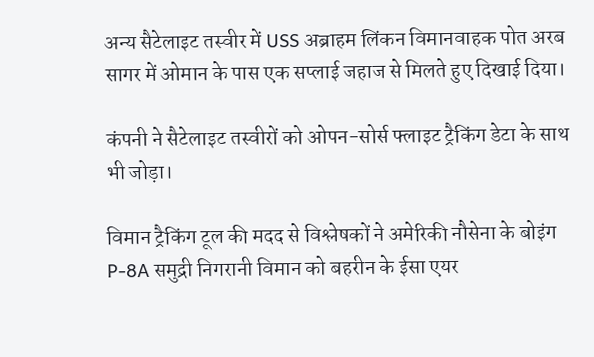अन्य सैटेलाइट तस्वीर में USS अब्राहम लिंकन विमानवाहक पोत अरब सागर में ओमान के पास एक सप्लाई जहाज से मिलते हुए दिखाई दिया।

कंपनी ने सैटेलाइट तस्वीरों को ओपन-सोर्स फ्लाइट ट्रैकिंग डेटा के साथ भी जोड़ा।

विमान ट्रैकिंग टूल की मदद से विश्लेषकों ने अमेरिकी नौसेना के बोइंग P-8A समुद्री निगरानी विमान को बहरीन के ईसा एयर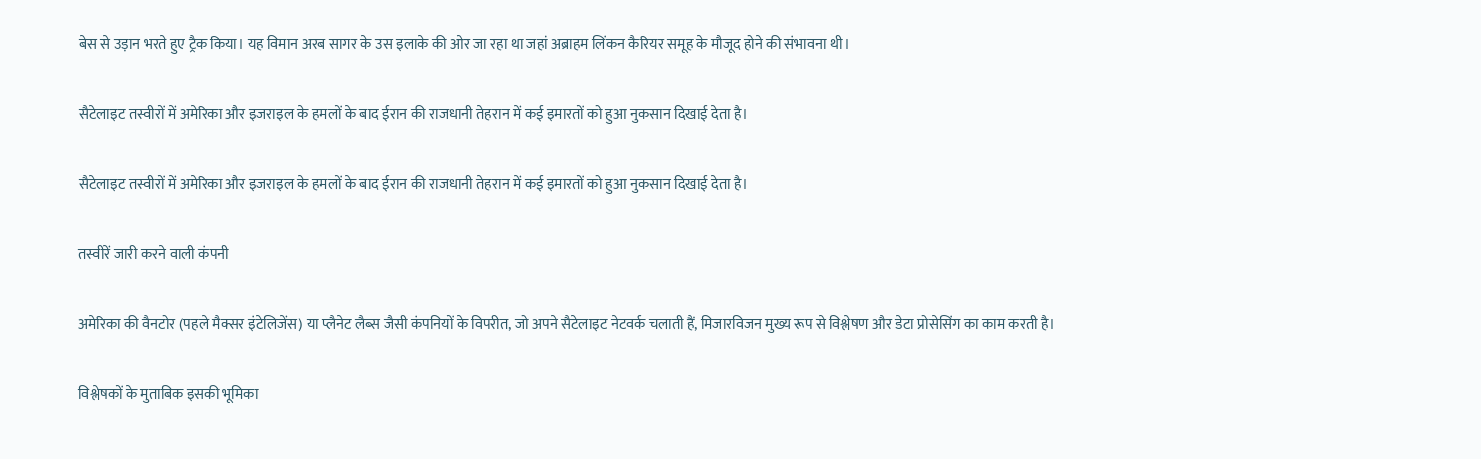बेस से उड़ान भरते हुए ट्रैक किया। यह विमान अरब सागर के उस इलाके की ओर जा रहा था जहां अब्राहम लिंकन कैरियर समूह के मौजूद होने की संभावना थी।

सैटेलाइट तस्वीरों में अमेरिका और इजराइल के हमलों के बाद ईरान की राजधानी तेहरान में कई इमारतों को हुआ नुकसान दिखाई देता है।

सैटेलाइट तस्वीरों में अमेरिका और इजराइल के हमलों के बाद ईरान की राजधानी तेहरान में कई इमारतों को हुआ नुकसान दिखाई देता है।

तस्वीरें जारी करने वाली कंपनी

अमेरिका की वैनटोर (पहले मैक्सर इंटेलिजेंस) या प्लैनेट लैब्स जैसी कंपनियों के विपरीत, जो अपने सैटेलाइट नेटवर्क चलाती हैं, मिजारविजन मुख्य रूप से विश्लेषण और डेटा प्रोसेसिंग का काम करती है।

विश्लेषकों के मुताबिक इसकी भूमिका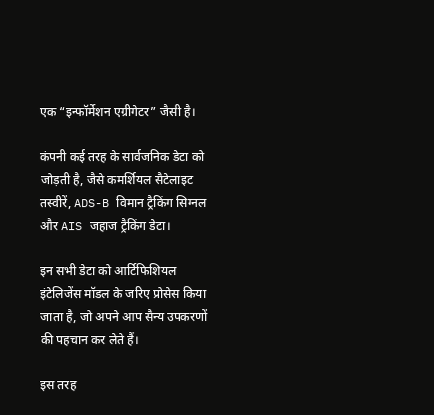एक “इन्फॉर्मेशन एग्रीगेटर” जैसी है।

कंपनी कई तरह के सार्वजनिक डेटा को जोड़ती है, जैसे कमर्शियल सैटेलाइट तस्वीरें, ADS-B विमान ट्रैकिंग सिग्नल और AIS जहाज ट्रैकिंग डेटा।

इन सभी डेटा को आर्टिफिशियल इंटेलिजेंस मॉडल के जरिए प्रोसेस किया जाता है, जो अपने आप सैन्य उपकरणों की पहचान कर लेते हैं।

इस तरह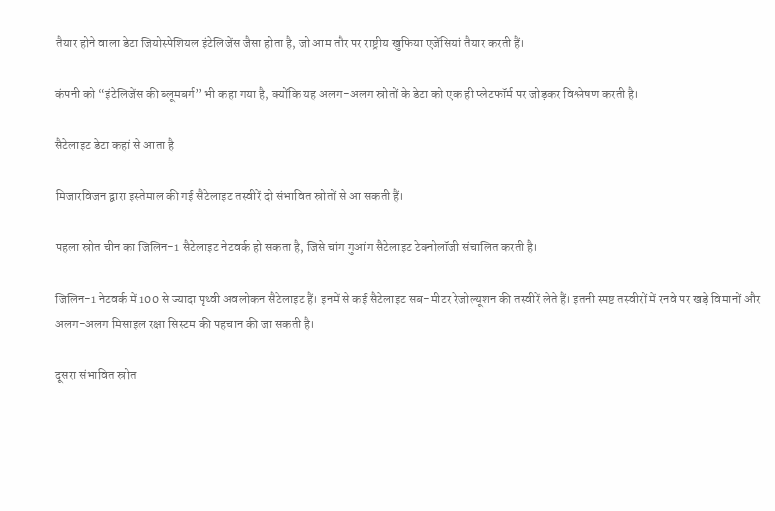तैयार होने वाला डेटा जियोस्पेशियल इंटेलिजेंस जैसा होता है, जो आम तौर पर राष्ट्रीय खुफिया एजेंसियां तैयार करती हैं।

कंपनी को “इंटेलिजेंस की ब्लूमबर्ग” भी कहा गया है, क्योंकि यह अलग-अलग स्रोतों के डेटा को एक ही प्लेटफॉर्म पर जोड़कर विश्लेषण करती है।

सैटेलाइट डेटा कहां से आता है

मिजारविजन द्वारा इस्तेमाल की गई सैटेलाइट तस्वीरें दो संभावित स्रोतों से आ सकती हैं।

पहला स्रोत चीन का जिलिन-1 सैटेलाइट नेटवर्क हो सकता है, जिसे चांग गुआंग सैटेलाइट टेक्नोलॉजी संचालित करती है।

जिलिन-1 नेटवर्क में 100 से ज्यादा पृथ्वी अवलोकन सैटेलाइट हैं। इनमें से कई सैटेलाइट सब-मीटर रेजोल्यूशन की तस्वीरें लेते हैं। इतनी स्पष्ट तस्वीरों में रनवे पर खड़े विमानों और अलग-अलग मिसाइल रक्षा सिस्टम की पहचान की जा सकती है।

दूसरा संभावित स्रोत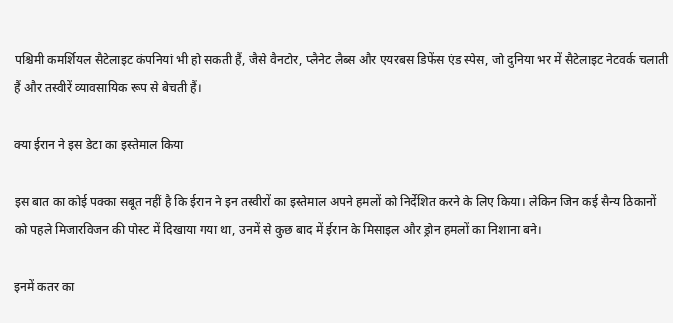पश्चिमी कमर्शियल सैटेलाइट कंपनियां भी हो सकती हैं, जैसे वैनटोर, प्लैनेट लैब्स और एयरबस डिफेंस एंड स्पेस, जो दुनिया भर में सैटेलाइट नेटवर्क चलाती हैं और तस्वीरें व्यावसायिक रूप से बेचती हैं।

क्या ईरान ने इस डेटा का इस्तेमाल किया

इस बात का कोई पक्का सबूत नहीं है कि ईरान ने इन तस्वीरों का इस्तेमाल अपने हमलों को निर्देशित करने के लिए किया। लेकिन जिन कई सैन्य ठिकानों को पहले मिजारविजन की पोस्ट में दिखाया गया था, उनमें से कुछ बाद में ईरान के मिसाइल और ड्रोन हमलों का निशाना बने।

इनमें कतर का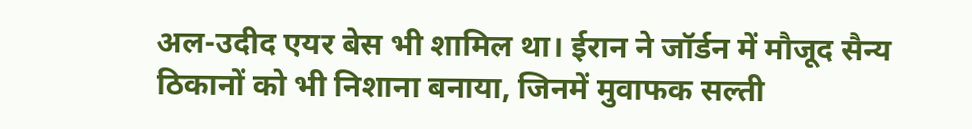अल-उदीद एयर बेस भी शामिल था। ईरान ने जॉर्डन में मौजूद सैन्य ठिकानों को भी निशाना बनाया, जिनमें मुवाफक सल्ती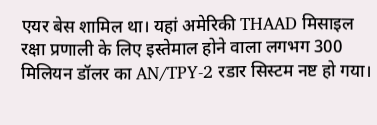एयर बेस शामिल था। यहां अमेरिकी THAAD मिसाइल रक्षा प्रणाली के लिए इस्तेमाल होने वाला लगभग 300 मिलियन डॉलर का AN/TPY-2 रडार सिस्टम नष्ट हो गया।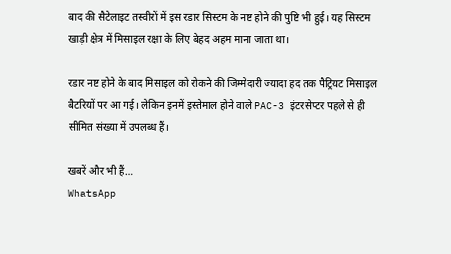बाद की सैटेलाइट तस्वीरों में इस रडार सिस्टम के नष्ट होने की पुष्टि भी हुई। यह सिस्टम खाड़ी क्षेत्र में मिसाइल रक्षा के लिए बेहद अहम माना जाता था।

रडार नष्ट होने के बाद मिसाइल को रोकने की जिम्मेदारी ज्यादा हद तक पैट्रियट मिसाइल बैटरियों पर आ गई। लेकिन इनमें इस्तेमाल होने वाले PAC-3 इंटरसेप्टर पहले से ही सीमित संख्या में उपलब्ध हैं।

खबरें और भी हैं…
WhatsApp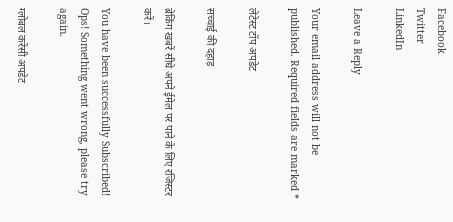Facebook
Twitter
LinkedIn

Leave a Reply

Your email address will not be published. Required fields are marked *

लेटेस्ट टॉप अपडेट

सच्चाई की दहाड़

ब्रेकिंग खबरें सीधे अपने ईमेल पर पाने के लिए रजिस्टर करें।

You have been successfully Subscribed! Ops! Something went wrong, please try again.

ग्लोबल करेंसी अपडेट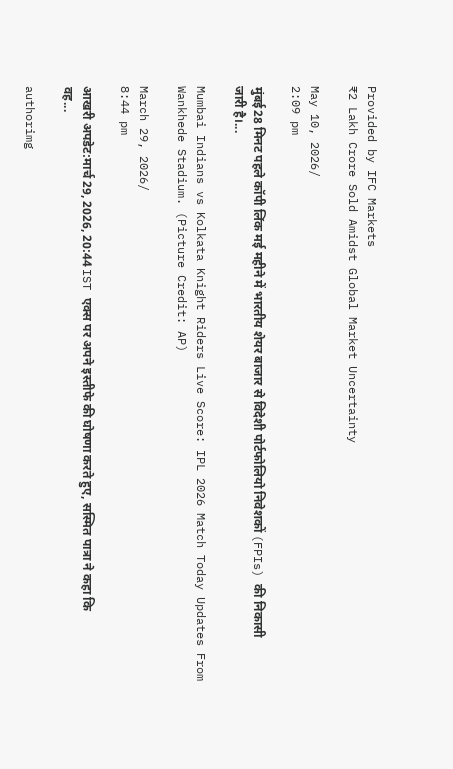Provided by IFC Markets
₹2 Lakh Crore Sold Amidst Global Market Uncertainty

May 10, 2026/
2:09 pm

मुंबई28 मिनट पहले कॉपी लिंक मई महीने में भारतीय शेयर बाजार से विदेशी पोर्टफोलियो निवेशकों (FPIs) की निकासी जारी है।...

Mumbai Indians vs Kolkata Knight Riders Live Score: IPL 2026 Match Today Updates From Wankhede Stadium. (Picture Credit: AP)

March 29, 2026/
8:44 pm

आखरी अपडेट:मार्च 29, 2026, 20:44 IST एक्स पर अपने इस्तीफे की घोषणा करते हुए, सस्मित पात्रा ने कहा कि वह...

authorimg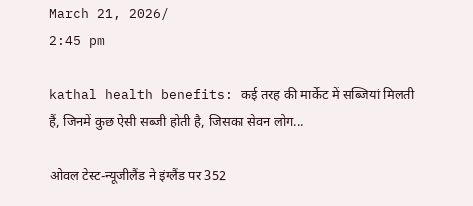March 21, 2026/
2:45 pm

kathal health benefits: कई तरह की मार्केट में सब्जियां मिलती हैं, जिनमें कुछ ऐसी सब्जी होती है, जिसका सेवन लोग...

ओवल टेस्ट-न्यूजीलैंड ने इंग्लैंड पर 352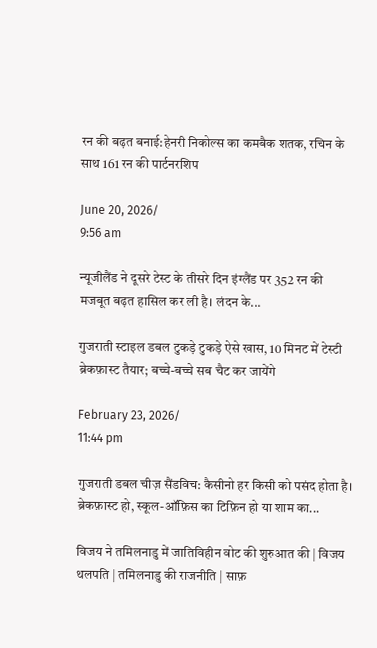रन की बढ़त बनाई:हेनरी निकोल्स का कमबैक शतक, रचिन के साथ 161 रन की पार्टनरशिप

June 20, 2026/
9:56 am

न्यूजीलैंड ने दूसरे टेस्ट के तीसरे दिन इंग्लैंड पर 352 रन की मजबूत बढ़त हासिल कर ली है। लंदन के...

गुजराती स्टाइल डबल टुकड़े टुकड़े ऐसे खास, 10 मिनट में टेस्टी ब्रेकफ़ास्ट तैयार; बच्चे-बच्चे सब चैट कर जायेंगे

February 23, 2026/
11:44 pm

गुजराती डबल चीज़ सैंडविच: कैसीनो हर किसी को पसंद होता है। ब्रेकफ़ास्ट हो, स्कूल-ऑफ़िस का टिफ़िन हो या शाम का...

विजय ने तमिलनाडु में जातिविहीन वोट की शुरुआत की | विजय थलपति | तमिलनाडु की राजनीति | साफ़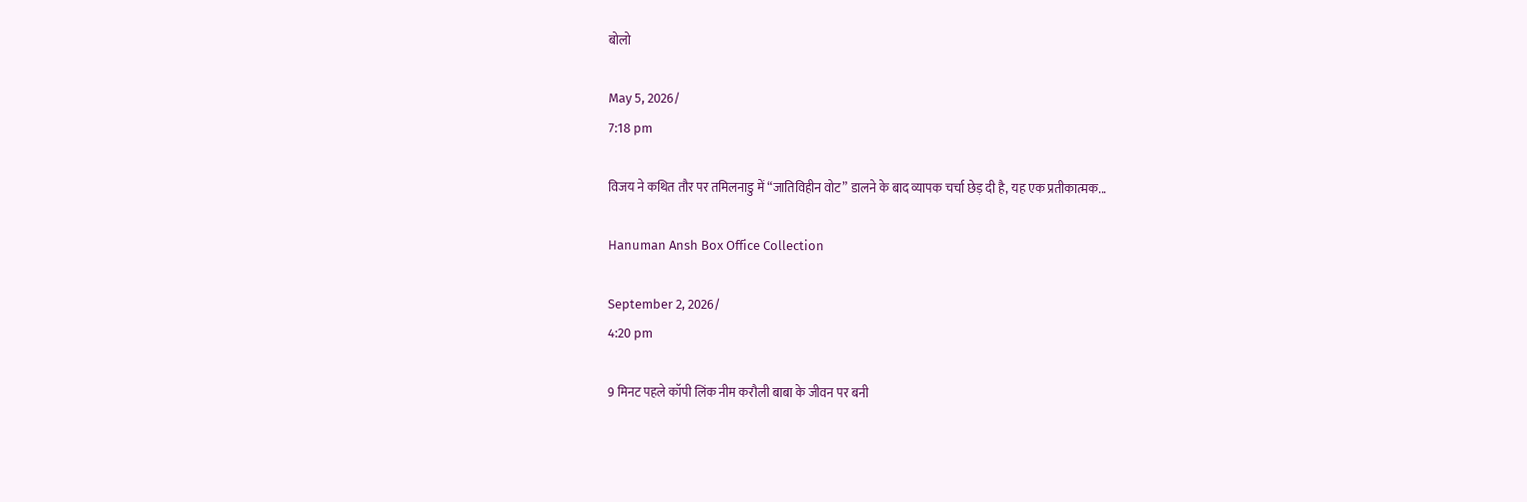बोलो

May 5, 2026/
7:18 pm

विजय ने कथित तौर पर तमिलनाडु में “जातिविहीन वोट” डालने के बाद व्यापक चर्चा छेड़ दी है, यह एक प्रतीकात्मक...

Hanuman Ansh Box Office Collection

September 2, 2026/
4:20 pm

9 मिनट पहले कॉपी लिंक नीम करौली बाबा के जीवन पर बनी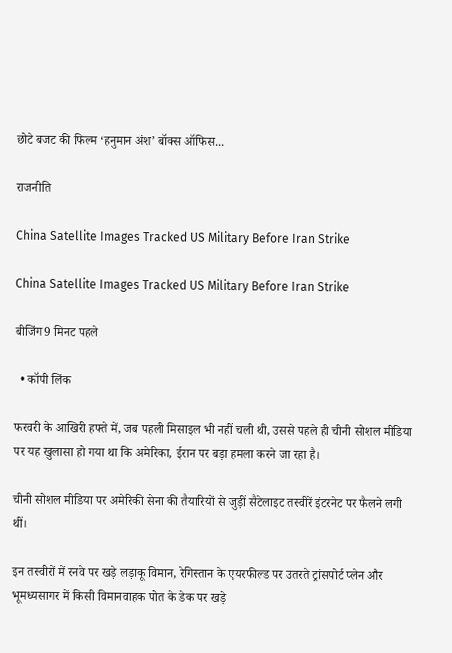छोटे बजट की फिल्म ‘हनुमान अंश’ बॉक्स ऑफिस...

राजनीति

China Satellite Images Tracked US Military Before Iran Strike

China Satellite Images Tracked US Military Before Iran Strike

बीजिंग9 मिनट पहले

  • कॉपी लिंक

फरवरी के आखिरी हफ्ते में, जब पहली मिसाइल भी नहीं चली थी, उससे पहले ही चीनी सोशल मीडिया पर यह खुलासा हो गया था कि अमेरिका, ईरान पर बड़ा हमला करने जा रहा है।

चीनी सोशल मीडिया पर अमेरिकी सेना की तैयारियों से जुड़ीं सैटेलाइट तस्वीरें इंटरनेट पर फैलने लगी थीं।

इन तस्वीरों में रनवे पर खड़े लड़ाकू विमान, रेगिस्तान के एयरफील्ड पर उतरते ट्रांसपोर्ट प्लेन और भूमध्यसागर में किसी विमानवाहक पोत के डेक पर खड़े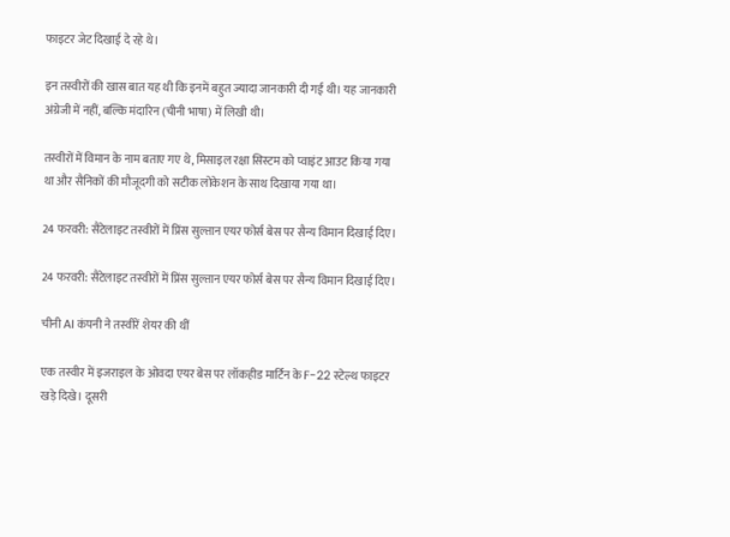फाइटर जेट दिखाई दे रहे थे।

इन तस्वीरों की खास बात यह थी कि इनमें बहुत ज्यादा जानकारी दी गई थी। यह जानकारी अंग्रेजी में नहीं, बल्कि मंदारिन (चीनी भाषा) में लिखी थी।

तस्वीरों में विमान के नाम बताए गए थे, मिसाइल रक्षा सिस्टम को प्वाइंट आउट किया गया था और सैनिकों की मौजूदगी को सटीक लोकेशन के साथ दिखाया गया था।

24 फरवरी: सैटेलाइट तस्वीरों में प्रिंस सुल्तान एयर फोर्स बेस पर सैन्य विमान दिखाई दिए।

24 फरवरी: सैटेलाइट तस्वीरों में प्रिंस सुल्तान एयर फोर्स बेस पर सैन्य विमान दिखाई दिए।

चीनी AI कंपनी ने तस्वीरें शेयर की थीं

एक तस्वीर में इजराइल के ओवदा एयर बेस पर लॉकहीड मार्टिन के F-22 स्टेल्थ फाइटर खड़े दिखे। दूसरी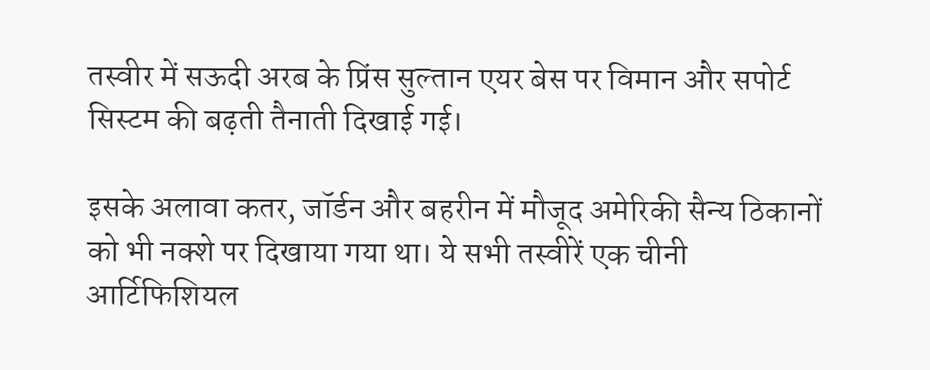तस्वीर में सऊदी अरब के प्रिंस सुल्तान एयर बेस पर विमान और सपोर्ट सिस्टम की बढ़ती तैनाती दिखाई गई।

इसके अलावा कतर, जॉर्डन और बहरीन में मौजूद अमेरिकी सैन्य ठिकानों को भी नक्शे पर दिखाया गया था। ये सभी तस्वीरें एक चीनी आर्टिफिशियल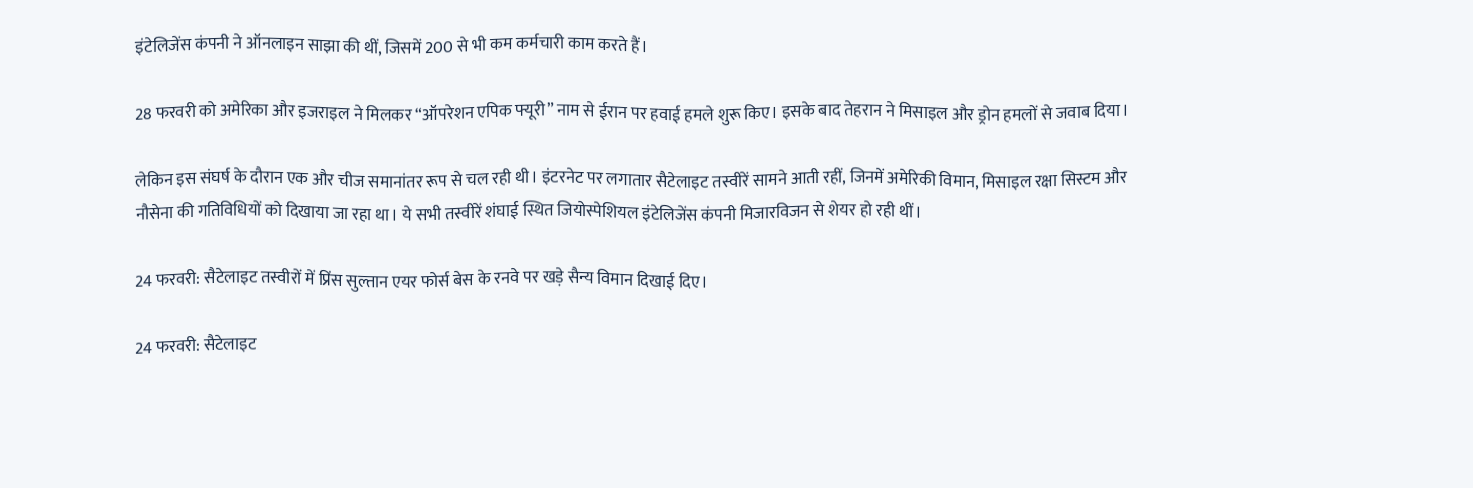इंटेलिजेंस कंपनी ने ऑनलाइन साझा की थीं, जिसमें 200 से भी कम कर्मचारी काम करते हैं।

28 फरवरी को अमेरिका और इजराइल ने मिलकर “ऑपरेशन एपिक फ्यूरी” नाम से ईरान पर हवाई हमले शुरू किए। इसके बाद तेहरान ने मिसाइल और ड्रोन हमलों से जवाब दिया।

लेकिन इस संघर्ष के दौरान एक और चीज समानांतर रूप से चल रही थी। इंटरनेट पर लगातार सैटेलाइट तस्वीरें सामने आती रहीं, जिनमें अमेरिकी विमान, मिसाइल रक्षा सिस्टम और नौसेना की गतिविधियों को दिखाया जा रहा था। ये सभी तस्वीरें शंघाई स्थित जियोस्पेशियल इंटेलिजेंस कंपनी मिजारविजन से शेयर हो रही थीं।

24 फरवरी: सैटेलाइट तस्वीरों में प्रिंस सुल्तान एयर फोर्स बेस के रनवे पर खड़े सैन्य विमान दिखाई दिए।

24 फरवरी: सैटेलाइट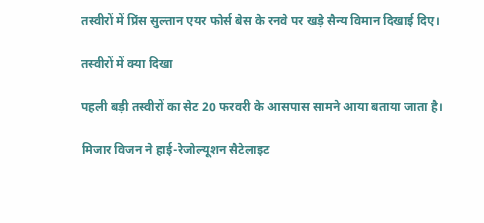तस्वीरों में प्रिंस सुल्तान एयर फोर्स बेस के रनवे पर खड़े सैन्य विमान दिखाई दिए।

तस्वीरों में क्या दिखा

पहली बड़ी तस्वीरों का सेट 20 फरवरी के आसपास सामने आया बताया जाता है।

मिजार विजन ने हाई-रेजोल्यूशन सैटेलाइट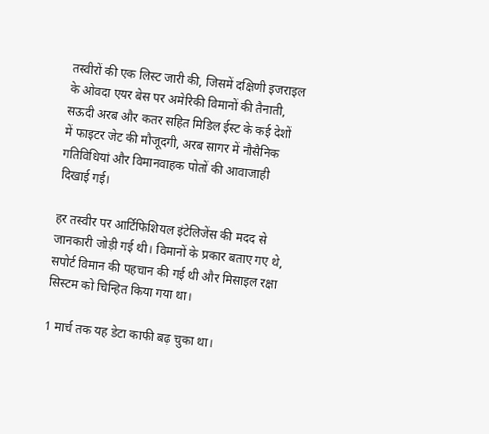तस्वीरों की एक लिस्ट जारी की, जिसमें दक्षिणी इजराइल के ओवदा एयर बेस पर अमेरिकी विमानों की तैनाती, सऊदी अरब और कतर सहित मिडिल ईस्ट के कई देशों में फाइटर जेट की मौजूदगी, अरब सागर में नौसैनिक गतिविधियां और विमानवाहक पोतों की आवाजाही दिखाई गई।

हर तस्वीर पर आर्टिफिशियल इंटेलिजेंस की मदद से जानकारी जोड़ी गई थी। विमानों के प्रकार बताए गए थे, सपोर्ट विमान की पहचान की गई थी और मिसाइल रक्षा सिस्टम को चिन्हित किया गया था।

1 मार्च तक यह डेटा काफी बढ़ चुका था।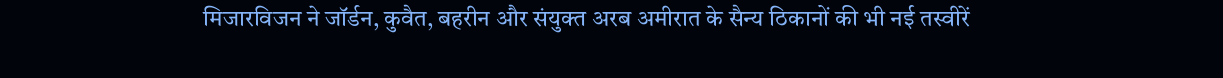मिजारविजन ने जॉर्डन, कुवैत, बहरीन और संयुक्त अरब अमीरात के सैन्य ठिकानों की भी नई तस्वीरें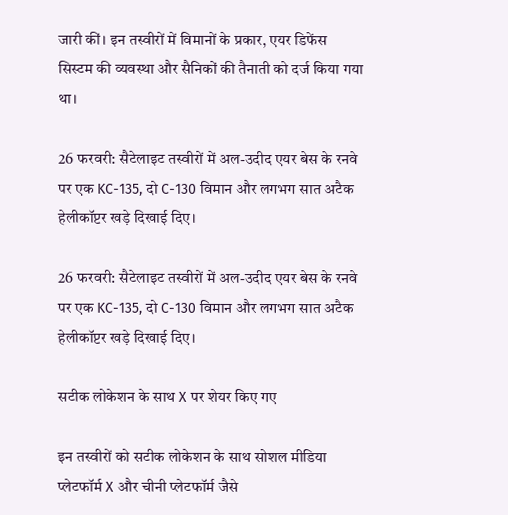जारी कीं। इन तस्वीरों में विमानों के प्रकार, एयर डिफेंस सिस्टम की व्यवस्था और सैनिकों की तैनाती को दर्ज किया गया था।

26 फरवरी: सैटेलाइट तस्वीरों में अल-उदीद एयर बेस के रनवे पर एक KC-135, दो C-130 विमान और लगभग सात अटैक हेलीकॉप्टर खड़े दिखाई दिए।

26 फरवरी: सैटेलाइट तस्वीरों में अल-उदीद एयर बेस के रनवे पर एक KC-135, दो C-130 विमान और लगभग सात अटैक हेलीकॉप्टर खड़े दिखाई दिए।

सटीक लोकेशन के साथ X पर शेयर किए गए

इन तस्वीरों को सटीक लोकेशन के साथ सोशल मीडिया प्लेटफॉर्म X और चीनी प्लेटफॉर्म जैसे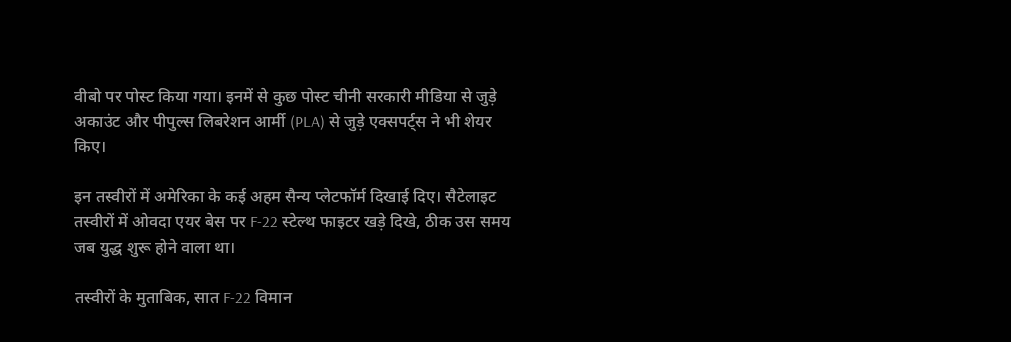वीबो पर पोस्ट किया गया। इनमें से कुछ पोस्ट चीनी सरकारी मीडिया से जुड़े अकाउंट और पीपुल्स लिबरेशन आर्मी (PLA) से जुड़े एक्सपर्ट्स ने भी शेयर किए।

इन तस्वीरों में अमेरिका के कई अहम सैन्य प्लेटफॉर्म दिखाई दिए। सैटेलाइट तस्वीरों में ओवदा एयर बेस पर F-22 स्टेल्थ फाइटर खड़े दिखे, ठीक उस समय जब युद्ध शुरू होने वाला था।

तस्वीरों के मुताबिक, सात F-22 विमान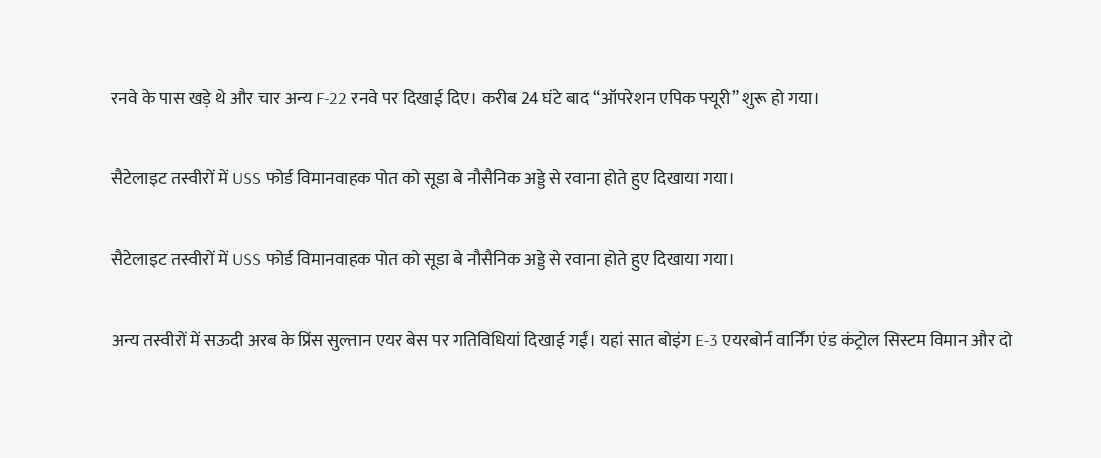रनवे के पास खड़े थे और चार अन्य F-22 रनवे पर दिखाई दिए। करीब 24 घंटे बाद “ऑपरेशन एपिक फ्यूरी” शुरू हो गया।

सैटेलाइट तस्वीरों में USS फोर्ड विमानवाहक पोत को सूडा बे नौसैनिक अड्डे से रवाना होते हुए दिखाया गया।

सैटेलाइट तस्वीरों में USS फोर्ड विमानवाहक पोत को सूडा बे नौसैनिक अड्डे से रवाना होते हुए दिखाया गया।

अन्य तस्वीरों में सऊदी अरब के प्रिंस सुल्तान एयर बेस पर गतिविधियां दिखाई गईं। यहां सात बोइंग E-3 एयरबोर्न वार्निंग एंड कंट्रोल सिस्टम विमान और दो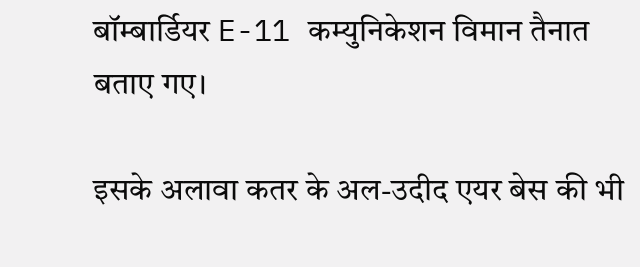बॉम्बार्डियर E-11 कम्युनिकेशन विमान तैनात बताए गए।

इसके अलावा कतर के अल-उदीद एयर बेस की भी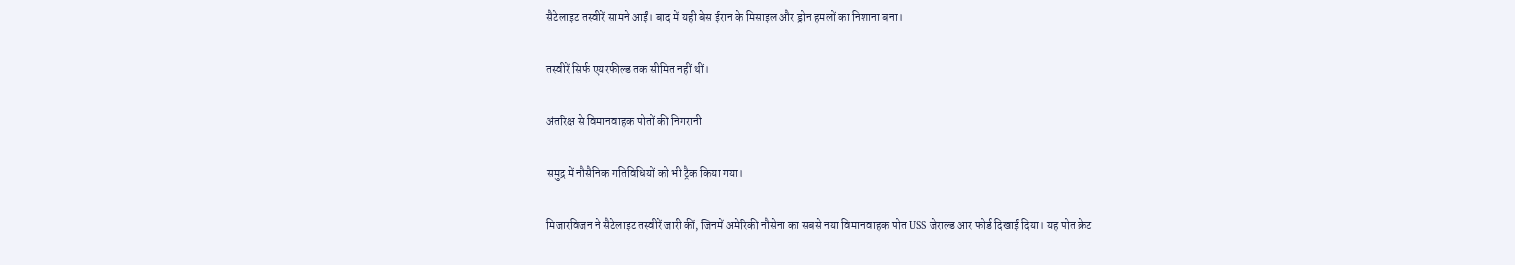सैटेलाइट तस्वीरें सामने आईं। बाद में यही बेस ईरान के मिसाइल और ड्रोन हमलों का निशाना बना।

तस्वीरें सिर्फ एयरफील्ड तक सीमित नहीं थीं।

अंतरिक्ष से विमानवाहक पोतों की निगरानी

समुद्र में नौसैनिक गतिविधियों को भी ट्रैक किया गया।

मिजारविजन ने सैटेलाइट तस्वीरें जारी कीं, जिनमें अमेरिकी नौसेना का सबसे नया विमानवाहक पोत USS जेराल्ड आर फोर्ड दिखाई दिया। यह पोत क्रेट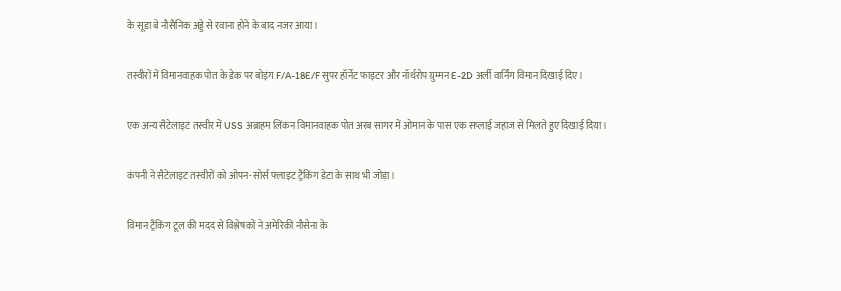के सूडा बे नौसैनिक अड्डे से रवाना होने के बाद नजर आया।

तस्वीरों में विमानवाहक पोत के डेक पर बोइंग F/A-18E/F सुपर हॉर्नेट फाइटर और नॉर्थरोप ग्रुम्मन E-2D अर्ली वार्निंग विमान दिखाई दिए।

एक अन्य सैटेलाइट तस्वीर में USS अब्राहम लिंकन विमानवाहक पोत अरब सागर में ओमान के पास एक सप्लाई जहाज से मिलते हुए दिखाई दिया।

कंपनी ने सैटेलाइट तस्वीरों को ओपन-सोर्स फ्लाइट ट्रैकिंग डेटा के साथ भी जोड़ा।

विमान ट्रैकिंग टूल की मदद से विश्लेषकों ने अमेरिकी नौसेना के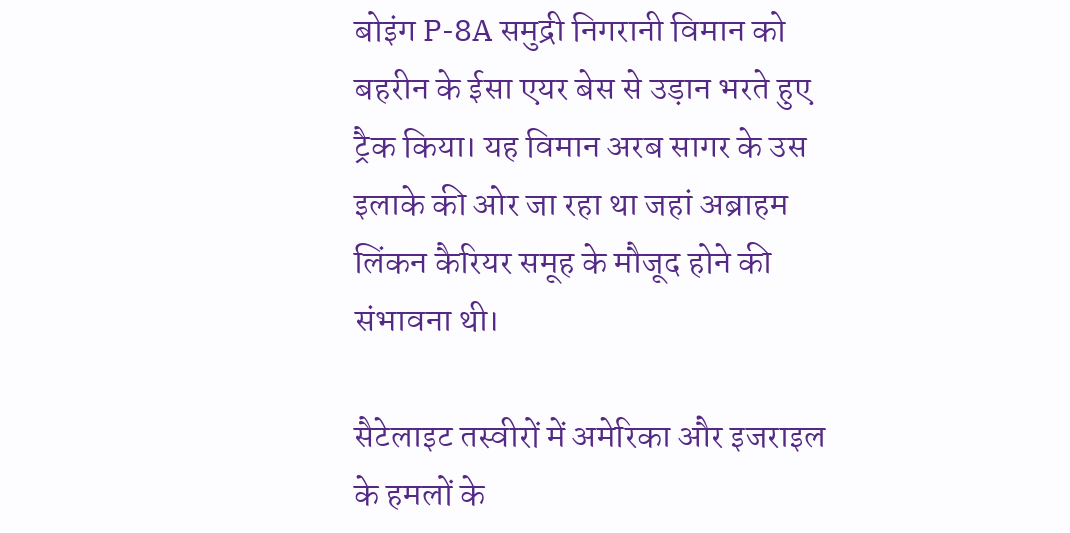बोइंग P-8A समुद्री निगरानी विमान को बहरीन के ईसा एयर बेस से उड़ान भरते हुए ट्रैक किया। यह विमान अरब सागर के उस इलाके की ओर जा रहा था जहां अब्राहम लिंकन कैरियर समूह के मौजूद होने की संभावना थी।

सैटेलाइट तस्वीरों में अमेरिका और इजराइल के हमलों के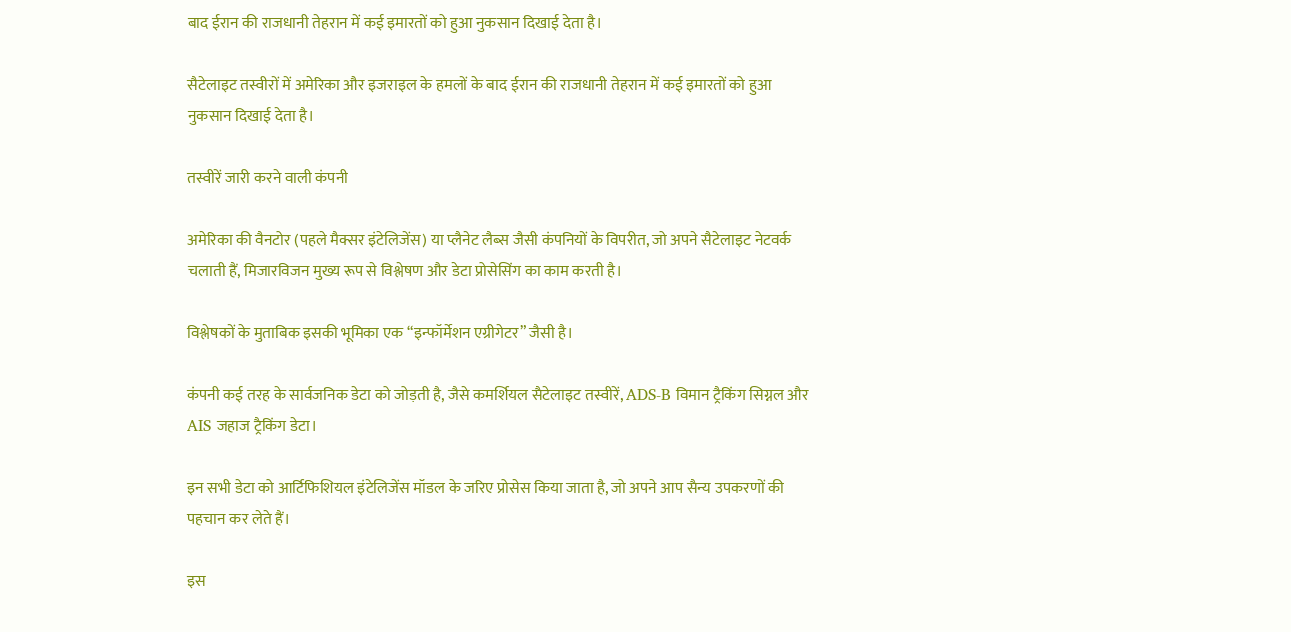बाद ईरान की राजधानी तेहरान में कई इमारतों को हुआ नुकसान दिखाई देता है।

सैटेलाइट तस्वीरों में अमेरिका और इजराइल के हमलों के बाद ईरान की राजधानी तेहरान में कई इमारतों को हुआ नुकसान दिखाई देता है।

तस्वीरें जारी करने वाली कंपनी

अमेरिका की वैनटोर (पहले मैक्सर इंटेलिजेंस) या प्लैनेट लैब्स जैसी कंपनियों के विपरीत, जो अपने सैटेलाइट नेटवर्क चलाती हैं, मिजारविजन मुख्य रूप से विश्लेषण और डेटा प्रोसेसिंग का काम करती है।

विश्लेषकों के मुताबिक इसकी भूमिका एक “इन्फॉर्मेशन एग्रीगेटर” जैसी है।

कंपनी कई तरह के सार्वजनिक डेटा को जोड़ती है, जैसे कमर्शियल सैटेलाइट तस्वीरें, ADS-B विमान ट्रैकिंग सिग्नल और AIS जहाज ट्रैकिंग डेटा।

इन सभी डेटा को आर्टिफिशियल इंटेलिजेंस मॉडल के जरिए प्रोसेस किया जाता है, जो अपने आप सैन्य उपकरणों की पहचान कर लेते हैं।

इस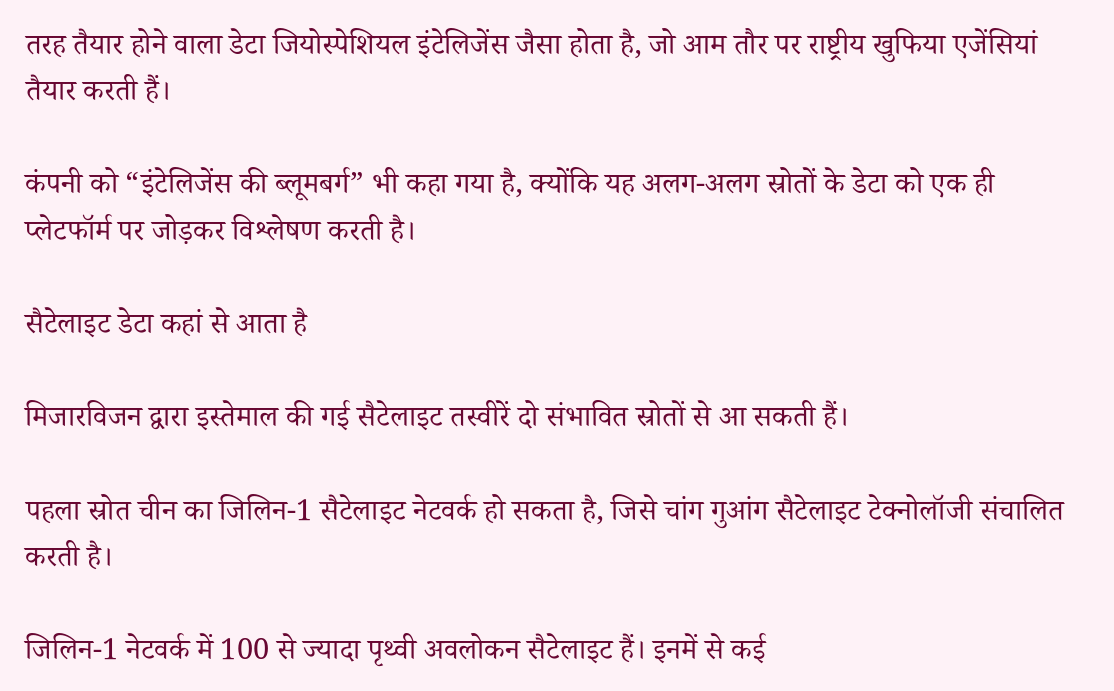तरह तैयार होने वाला डेटा जियोस्पेशियल इंटेलिजेंस जैसा होता है, जो आम तौर पर राष्ट्रीय खुफिया एजेंसियां तैयार करती हैं।

कंपनी को “इंटेलिजेंस की ब्लूमबर्ग” भी कहा गया है, क्योंकि यह अलग-अलग स्रोतों के डेटा को एक ही प्लेटफॉर्म पर जोड़कर विश्लेषण करती है।

सैटेलाइट डेटा कहां से आता है

मिजारविजन द्वारा इस्तेमाल की गई सैटेलाइट तस्वीरें दो संभावित स्रोतों से आ सकती हैं।

पहला स्रोत चीन का जिलिन-1 सैटेलाइट नेटवर्क हो सकता है, जिसे चांग गुआंग सैटेलाइट टेक्नोलॉजी संचालित करती है।

जिलिन-1 नेटवर्क में 100 से ज्यादा पृथ्वी अवलोकन सैटेलाइट हैं। इनमें से कई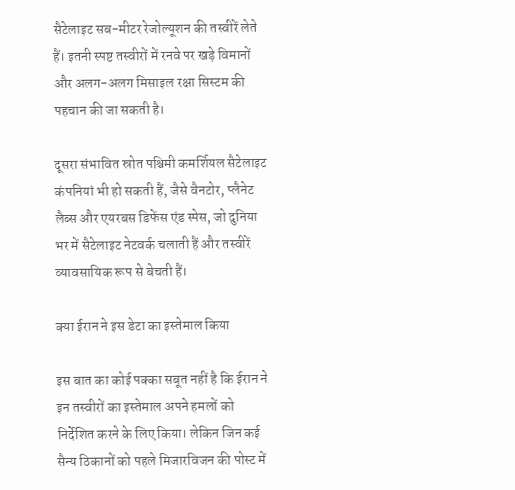सैटेलाइट सब-मीटर रेजोल्यूशन की तस्वीरें लेते हैं। इतनी स्पष्ट तस्वीरों में रनवे पर खड़े विमानों और अलग-अलग मिसाइल रक्षा सिस्टम की पहचान की जा सकती है।

दूसरा संभावित स्रोत पश्चिमी कमर्शियल सैटेलाइट कंपनियां भी हो सकती हैं, जैसे वैनटोर, प्लैनेट लैब्स और एयरबस डिफेंस एंड स्पेस, जो दुनिया भर में सैटेलाइट नेटवर्क चलाती हैं और तस्वीरें व्यावसायिक रूप से बेचती हैं।

क्या ईरान ने इस डेटा का इस्तेमाल किया

इस बात का कोई पक्का सबूत नहीं है कि ईरान ने इन तस्वीरों का इस्तेमाल अपने हमलों को निर्देशित करने के लिए किया। लेकिन जिन कई सैन्य ठिकानों को पहले मिजारविजन की पोस्ट में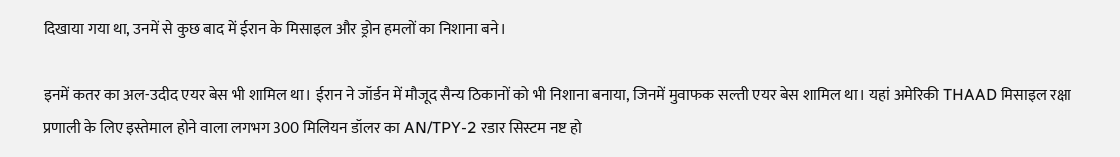दिखाया गया था, उनमें से कुछ बाद में ईरान के मिसाइल और ड्रोन हमलों का निशाना बने।

इनमें कतर का अल-उदीद एयर बेस भी शामिल था। ईरान ने जॉर्डन में मौजूद सैन्य ठिकानों को भी निशाना बनाया, जिनमें मुवाफक सल्ती एयर बेस शामिल था। यहां अमेरिकी THAAD मिसाइल रक्षा प्रणाली के लिए इस्तेमाल होने वाला लगभग 300 मिलियन डॉलर का AN/TPY-2 रडार सिस्टम नष्ट हो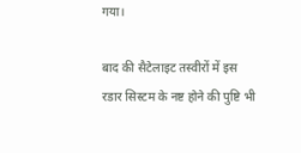गया।

बाद की सैटेलाइट तस्वीरों में इस रडार सिस्टम के नष्ट होने की पुष्टि भी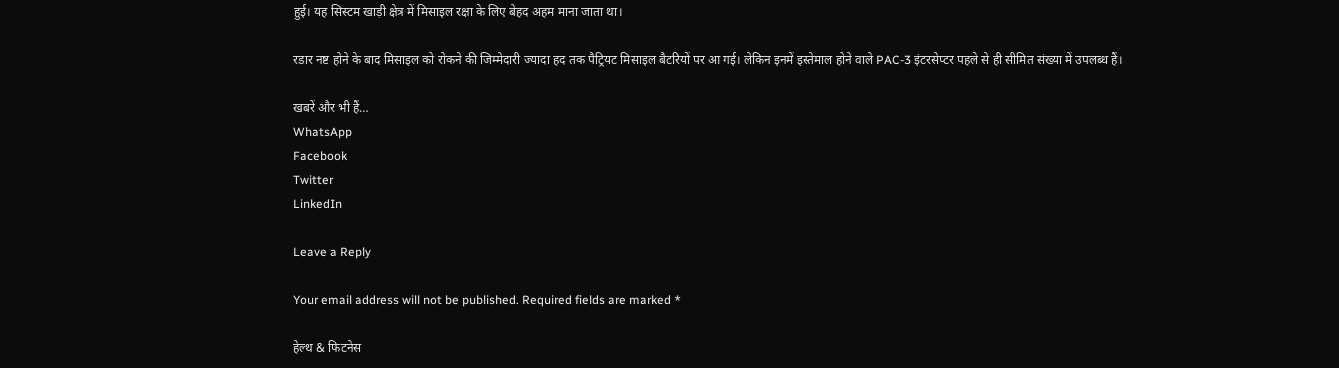हुई। यह सिस्टम खाड़ी क्षेत्र में मिसाइल रक्षा के लिए बेहद अहम माना जाता था।

रडार नष्ट होने के बाद मिसाइल को रोकने की जिम्मेदारी ज्यादा हद तक पैट्रियट मिसाइल बैटरियों पर आ गई। लेकिन इनमें इस्तेमाल होने वाले PAC-3 इंटरसेप्टर पहले से ही सीमित संख्या में उपलब्ध हैं।

खबरें और भी हैं…
WhatsApp
Facebook
Twitter
LinkedIn

Leave a Reply

Your email address will not be published. Required fields are marked *

हेल्थ & फिटनेस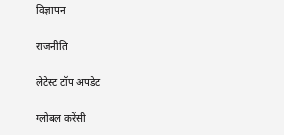विज्ञापन

राजनीति

लेटेस्ट टॉप अपडेट

ग्लोबल करेंसी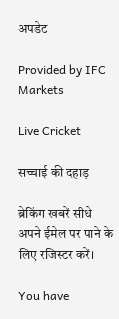अपडेट

Provided by IFC Markets

Live Cricket

सच्चाई की दहाड़

ब्रेकिंग खबरें सीधे अपने ईमेल पर पाने के लिए रजिस्टर करें।

You have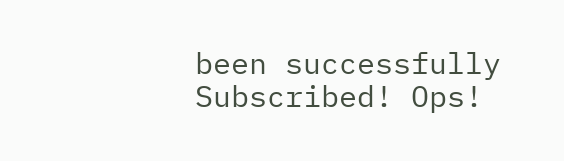been successfully Subscribed! Ops!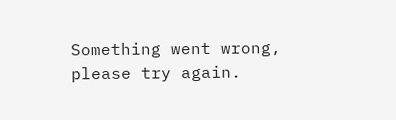Something went wrong, please try again.